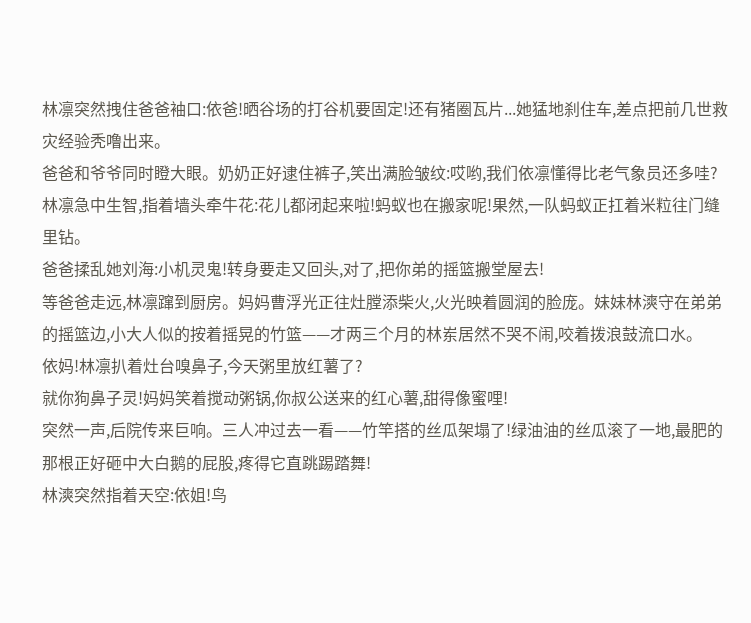林凛突然拽住爸爸袖口:依爸!晒谷场的打谷机要固定!还有猪圈瓦片...她猛地刹住车,差点把前几世救灾经验秃噜出来。
爸爸和爷爷同时瞪大眼。奶奶正好逮住裤子,笑出满脸皱纹:哎哟,我们依凛懂得比老气象员还多哇?
林凛急中生智,指着墙头牵牛花:花儿都闭起来啦!蚂蚁也在搬家呢!果然,一队蚂蚁正扛着米粒往门缝里钻。
爸爸揉乱她刘海:小机灵鬼!转身要走又回头,对了,把你弟的摇篮搬堂屋去!
等爸爸走远,林凛蹿到厨房。妈妈曹浮光正往灶膛添柴火,火光映着圆润的脸庞。妹妹林漺守在弟弟的摇篮边,小大人似的按着摇晃的竹篮——才两三个月的林岽居然不哭不闹,咬着拨浪鼓流口水。
依妈!林凛扒着灶台嗅鼻子,今天粥里放红薯了?
就你狗鼻子灵!妈妈笑着搅动粥锅,你叔公送来的红心薯,甜得像蜜哩!
突然一声,后院传来巨响。三人冲过去一看——竹竿搭的丝瓜架塌了!绿油油的丝瓜滚了一地,最肥的那根正好砸中大白鹅的屁股,疼得它直跳踢踏舞!
林漺突然指着天空:依姐!鸟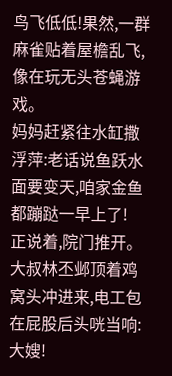鸟飞低低!果然,一群麻雀贴着屋檐乱飞,像在玩无头苍蝇游戏。
妈妈赶紧往水缸撒浮萍:老话说鱼跃水面要变天,咱家金鱼都蹦跶一早上了!
正说着,院门推开。大叔林丕邺顶着鸡窝头冲进来,电工包在屁股后头咣当响:大嫂!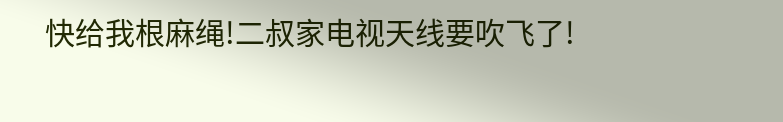快给我根麻绳!二叔家电视天线要吹飞了!